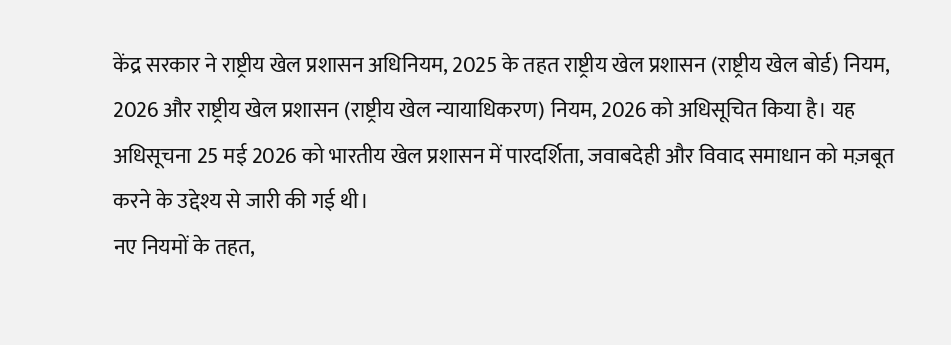केंद्र सरकार ने राष्ट्रीय खेल प्रशासन अधिनियम, 2025 के तहत राष्ट्रीय खेल प्रशासन (राष्ट्रीय खेल बोर्ड) नियम, 2026 और राष्ट्रीय खेल प्रशासन (राष्ट्रीय खेल न्यायाधिकरण) नियम, 2026 को अधिसूचित किया है। यह अधिसूचना 25 मई 2026 को भारतीय खेल प्रशासन में पारदर्शिता, जवाबदेही और विवाद समाधान को मज़बूत करने के उद्देश्य से जारी की गई थी।
नए नियमों के तहत,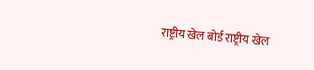राष्ट्रीय खेल बोर्ड राष्ट्रीय खेल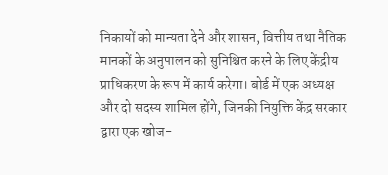निकायों को मान्यता देने और शासन, वित्तीय तथा नैतिक मानकों के अनुपालन को सुनिश्चित करने के लिए केंद्रीय प्राधिकरण के रूप में कार्य करेगा। बोर्ड में एक अध्यक्ष और दो सदस्य शामिल होंगे, जिनकी नियुक्ति केंद्र सरकार द्वारा एक खोज-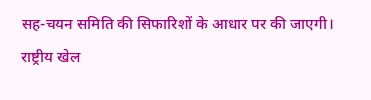सह-चयन समिति की सिफारिशों के आधार पर की जाएगी।
राष्ट्रीय खेल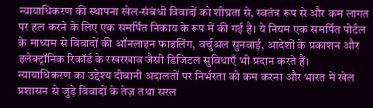न्यायाधिकरण की स्थापना खेल-संबंधी विवादों को शीघ्रता से, स्वतंत्र रूप से और कम लागत पर हल करने के लिए एक समर्पित निकाय के रूप में की गई है। ये नियम एक समर्पित पोर्टल के माध्यम से विवादों की ऑनलाइन फाइलिंग, वर्चुअल सुनवाई, आदेशों के प्रकाशन और इलेक्ट्रॉनिक रिकॉर्ड के रखरखाव जैसी डिजिटल सुविधाएँ भी प्रदान करते हैं।
न्यायाधिकरण का उद्देश्य दीवानी अदालतों पर निर्भरता को कम करना और भारत में खेल प्रशासन से जुड़े विवादों के तेज़ तथा सरल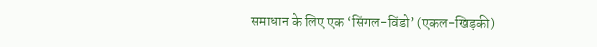समाधान के लिए एक ‘सिंगल-विंडो’ (एकल-खिड़की)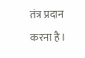तंत्र प्रदान करना है।